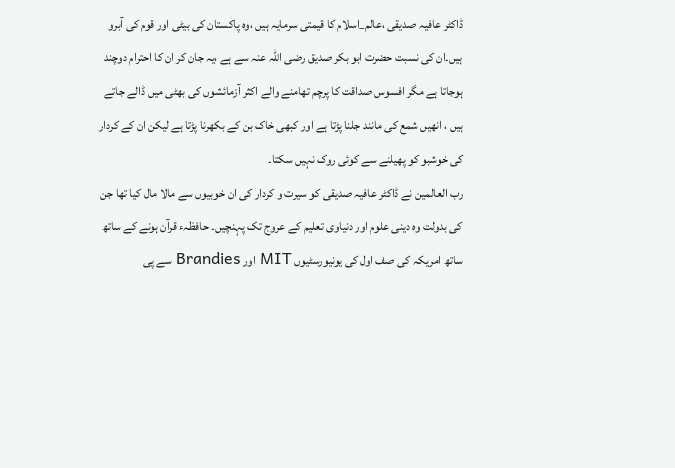ڈاکٹر عافیہ صدیقی ،عالم_اسلام کا قیمتی سرمایہ ہیں ،وہ پاکستان کی بیٹی اور قوم کی آبرو ہیں۔ان کی نسبت حضرت ابو بکر صدیق رضی اللہ عنہ سے ہے ،یہ جان کر ان کا احترام دوچند ہوجاتا ہے مگر افسوس صداقت کا پرچم تھامنے والے اکثر آزمائشوں کی بھٹی میں ڈالے جاتے ہیں ، انھیں شمع کی مانند جلنا پڑتا ہے اور کبھی خاک بن کے بکھرنا پڑتا ہے لیکن ان کے کردار کی خوشبو کو پھیلنے سے کوئی روک نہیں سکتا۔
رب العالمین نے ڈاکٹر عافیہ صدیقی کو سیرت و کردار کی ان خوبیوں سے مالا مال کیا تھا جن کی بدولت وہ دینی علوم اور دنیاوی تعلیم کے عروج تک پہنچیں۔ حافظہء قرآن ہونے کے ساتھ ساتھ امریکہ کی صف اول کی یونیورسٹیوں MIT اور Brandies سے پی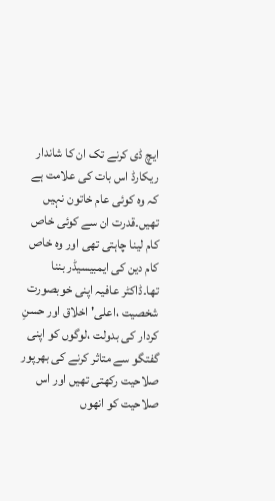ایچ ڈی کرنے تک ان کا شاندار ریکارڈ اس بات کی علامت ہے کہ وہ کوئی عام خاتون نہیں تھیں۔قدرت ان سے کوئی خاص کام لینا چاہتی تھی اور وہ خاص کام دین کی ایمبیسیڈر بننا تھا۔ڈاکٹر عافیہ اپنی خوبصورت شخصیت ،اعلی' اخلاق اور حسنِ کردار کی بدولت ،لوگوں کو اپنی گفتگو سے متاثر کرنے کی بھرپور صلاحیت رکھتی تھیں اور اس صلاحیت کو انھوں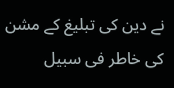نے دین کی تبلیغ کے مشن کی خاطر فی سبیل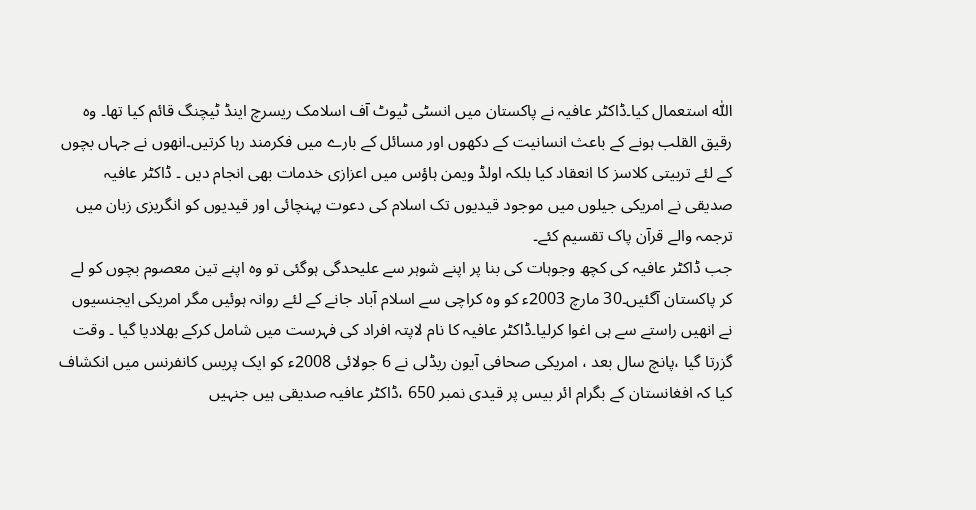اللّٰہ استعمال کیا۔ڈاکٹر عافیہ نے پاکستان میں انسٹی ٹیوٹ آف اسلامک ریسرچ اینڈ ٹیچنگ قائم کیا تھا۔ وہ رقیق القلب ہونے کے باعث انسانیت کے دکھوں اور مسائل کے بارے میں فکرمند رہا کرتیں۔انھوں نے جہاں بچوں کے لئے تربیتی کلاسز کا انعقاد کیا بلکہ اولڈ ویمن ہاؤس میں اعزازی خدمات بھی انجام دیں ۔ ڈاکٹر عافیہ صدیقی نے امریکی جیلوں میں موجود قیدیوں تک اسلام کی دعوت پہنچائی اور قیدیوں کو انگریزی زبان میں ترجمہ والے قرآن پاک تقسیم کئے۔
جب ڈاکٹر عافیہ کی کچھ وجوہات کی بنا پر اپنے شوہر سے علیحدگی ہوگئی تو وہ اپنے تین معصوم بچوں کو لے کر پاکستان آگئیں۔30 مارچ 2003ء کو وہ کراچی سے اسلام آباد جانے کے لئے روانہ ہوئیں مگر امریکی ایجنسیوں نے انھیں راستے سے ہی اغوا کرلیا۔ڈاکٹر عافیہ کا نام لاپتہ افراد کی فہرست میں شامل کرکے بھلادیا گیا ۔ وقت گزرتا گیا ،پانچ سال بعد ، امریکی صحافی آیون ریڈلی نے 6 جولائی 2008ء کو ایک پریس کانفرنس میں انکشاف کیا کہ افغانستان کے بگرام ائر بیس پر قیدی نمبر 650 ،ڈاکٹر عافیہ صدیقی ہیں جنہیں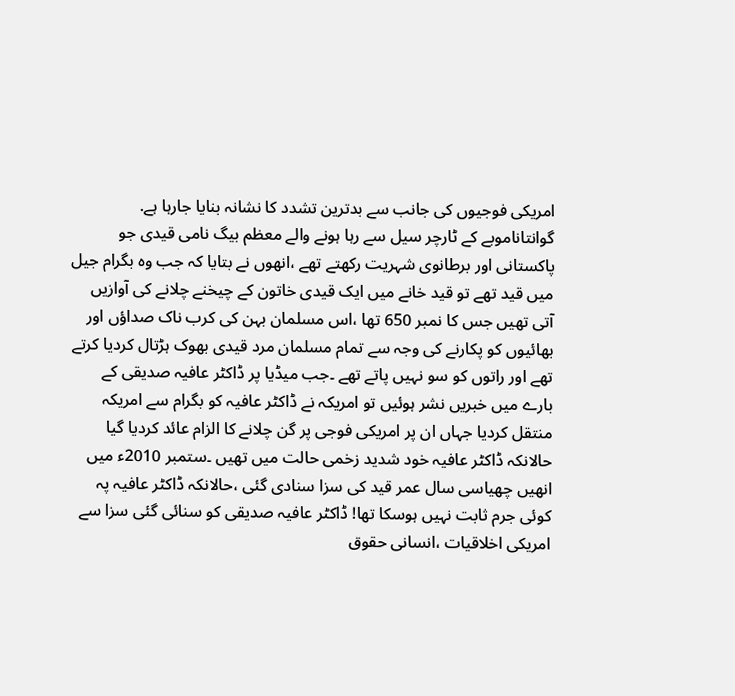امریکی فوجیوں کی جانب سے بدترین تشدد کا نشانہ بنایا جارہا ہے. گوانتاناموبے کے ٹارچر سیل سے رہا ہونے والے معظم بیگ نامی قیدی جو پاکستانی اور برطانوی شہریت رکھتے تھے ،انھوں نے بتایا کہ جب وہ بگرام جیل میں قید تھے تو قید خانے میں ایک قیدی خاتون کے چیخنے چلانے کی آوازیں آتی تھیں جس کا نمبر 650 تھا ،اس مسلمان بہن کی کرب ناک صداؤں اور بھائیوں کو پکارنے کی وجہ سے تمام مسلمان مرد قیدی بھوک ہڑتال کردیا کرتے تھے اور راتوں کو سو نہیں پاتے تھے ۔جب میڈیا پر ڈاکٹر عافیہ صدیقی کے بارے میں خبریں نشر ہوئیں تو امریکہ نے ڈاکٹر عافیہ کو بگرام سے امریکہ منتقل کردیا جہاں ان پر امریکی فوجی پر گن چلانے کا الزام عائد کردیا گیا حالانکہ ڈاکٹر عافیہ خود شدید زخمی حالت میں تھیں ۔ستمبر 2010ء میں انھیں چھیاسی سال عمر قید کی سزا سنادی گئی ،حالانکہ ڈاکٹر عافیہ پہ کوئی جرم ثابت نہیں ہوسکا تھا! ڈاکٹر عافیہ صدیقی کو سنائی گئی سزا سے امریکی اخلاقیات ،انسانی حقوق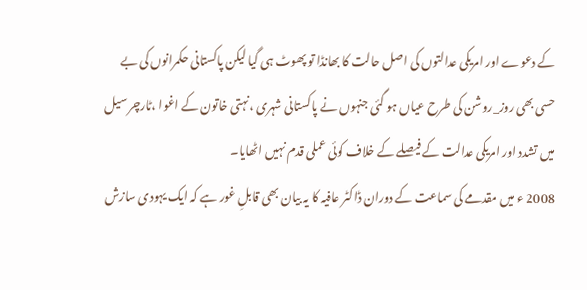کے دعوے اور امریکی عدالتوں کی اصل حالت کا بھانڈا تو پھوٹ ہی گیا لیکن پاکستانی حکمرانوں کی بے حسی بھی روز_روشن کی طرح عیاں ہو گئی جنہوں نے پاکستانی شہری ،نہتی خاتون کے اغوا ،ٹارچر سیل میں تشدد اور امریکی عدالت کے فیصلے کے خلاف کوئی عملی قدم نہیں اٹھایا۔
2008 ء میں مقدمے کی سماعت کے دوران ڈاکٹر عافیہ کا یہ بیان بھی قابلِ غور ہے کہ ایک یہودی سازش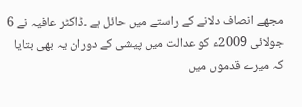مجھے انصاف دلانے کے راستے میں حائل ہے ۔ڈاکٹر عافیہ نے 6 جولائی 2009ء کو عدالت میں پیشی کے دوران یہ بھی بتایا کہ میرے قدموں میں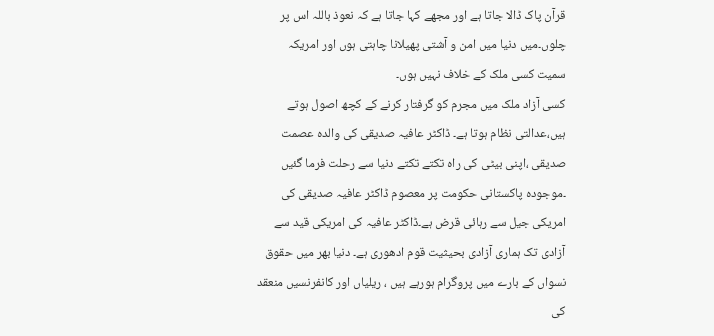قرآن پاک ڈالا جاتا ہے اور مجھے کہا جاتا ہے کہ نعوذ باللہ اس پر چلوں۔میں دنیا میں امن و آشتی پھیلانا چاہتی ہوں اور امریکہ سمیت کسی ملک کے خلاف نہیں ہوں۔
کسی آزاد ملک میں مجرم کو گرفتار کرنے کے کچھ اصول ہوتے ہیں،عدالتی نظام ہوتا ہے۔ ڈاکٹر عافیہ صدیقی کی والدہ عصمت صدیقی ،اپنی بیٹی کی راہ تکتے تکتے دنیا سے رحلت فرما گئیں ۔موجودہ پاکستانی حکومت پر معصوم ڈاکٹر عافیہ صدیقی کی امریکی جیل سے رہائی قرض ہے۔ڈاکٹر عافیہ کی امریکی قید سے آزادی تک ہماری آزادی بحیثیت قوم ادھوری ہے۔ دنیا بھر میں حقوق نسواں کے بارے میں پروگرام ہورہے ہیں ، ریلیاں اور کانفرنسیں منعقد کی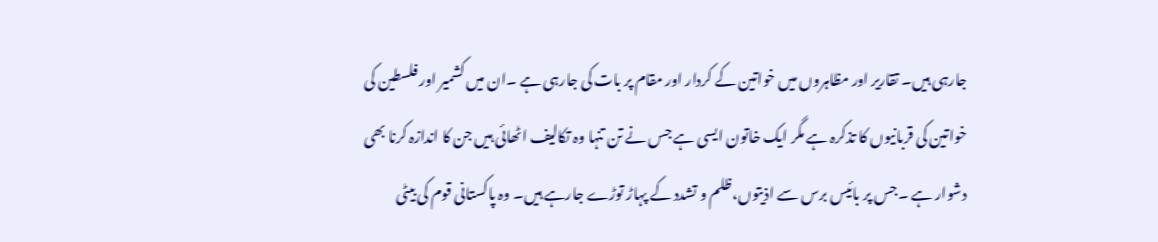جارہی ہیں۔ تقاریر اور مظاہروں میں خواتین کے کردار اور مقام پر بات کی جارہی ہے ۔ان میں کشمیر اور فلسطین کی خواتین کی قربانیوں کا تذکرہ ہے مگر ایک خاتون ایسی ہے جس نے تن تنہا وہ تکالیف اٹھائی ہیں جن کا اندازہ کرنا بھی دشوار ہے ۔جس پر بائیس برس سے اذیتوں،ظلم و تشدد کے پہاڑ توڑے جارہے ہیں۔ وہ پاکستانی قوم کی بیٹی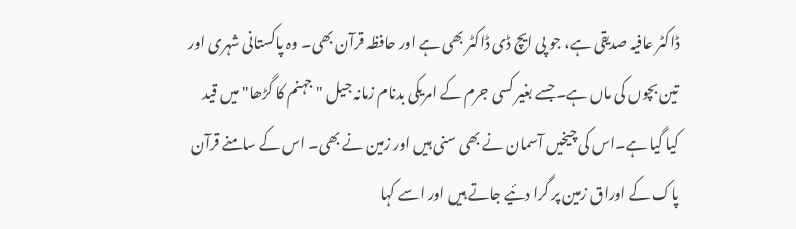ڈاکٹر عافیہ صدیقی ہے، جو پی ایچ ڈی ڈاکٹر بھی ہے اور حافظہ قرآن بھی۔ وہ پاکستانی شہری اور تین بچوں کی ماں ہے۔جسے بغیر کسی جرم کے امریکی بدنام زمانہ جیل " جہنم کا گڑھا" میں قید کیا گیا ہے۔اس کی چیخیں آسمان نے بھی سنی ہیں اور زمین نے بھی۔ اس کے سامنے قرآن پاک کے اوراق زمین پر گرا دئیے جاتے ہیں اور اسے کہا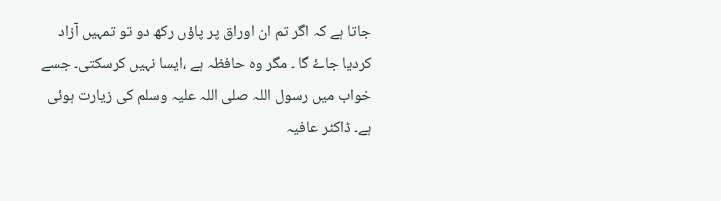جاتا ہے کہ اگر تم ان اوراق پر پاؤں رکھ دو تو تمہیں آزاد کردیا جاۓ گا ۔ مگر وہ حافظہ ہے ،ایسا نہیں کرسکتی۔ جسے خواب میں رسول اللہ صلی اللہ علیہ وسلم کی زیارت ہوئی ہے۔ ڈاکٹر عافیہ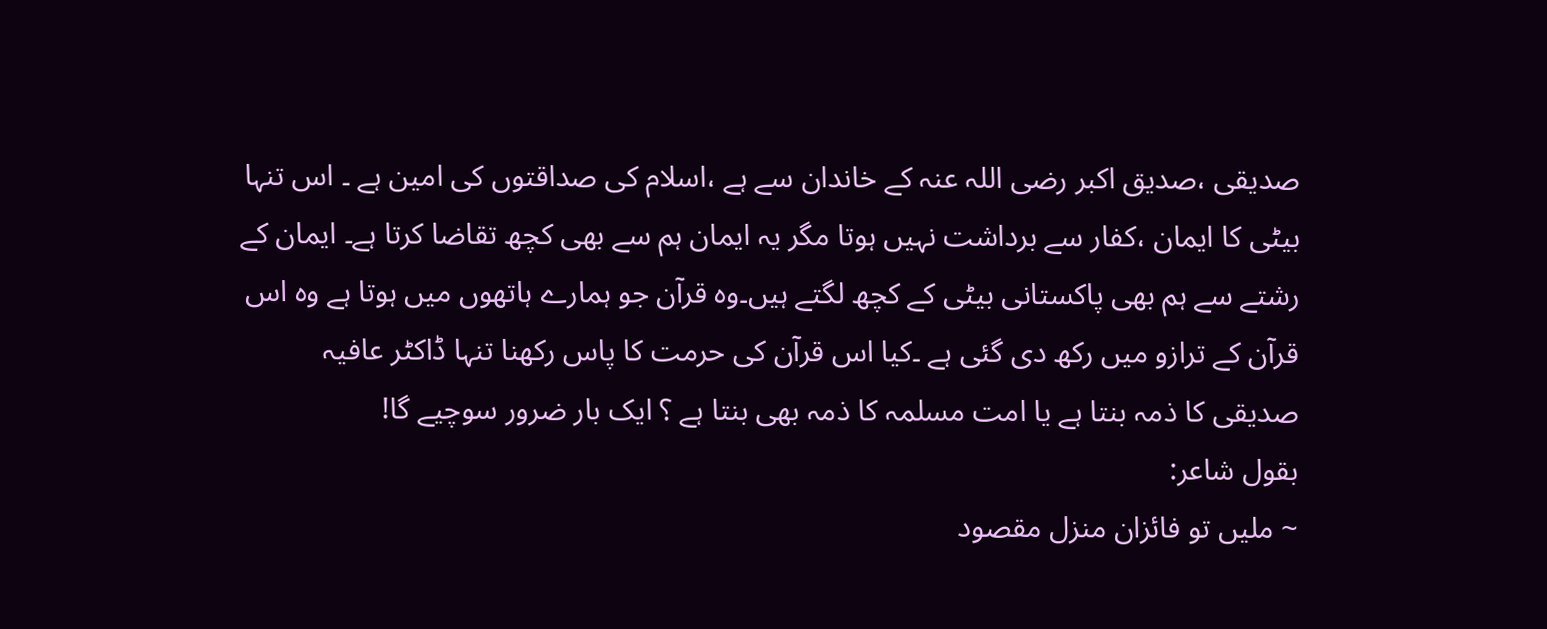صدیقی ،صدیق اکبر رضی اللہ عنہ کے خاندان سے ہے ،اسلام کی صداقتوں کی امین ہے ۔ اس تنہا بیٹی کا ایمان ،کفار سے برداشت نہیں ہوتا مگر یہ ایمان ہم سے بھی کچھ تقاضا کرتا ہے۔ ایمان کے رشتے سے ہم بھی پاکستانی بیٹی کے کچھ لگتے ہیں۔وہ قرآن جو ہمارے ہاتھوں میں ہوتا ہے وہ اس قرآن کے ترازو میں رکھ دی گئی ہے ۔کیا اس قرآن کی حرمت کا پاس رکھنا تنہا ڈاکٹر عافیہ صدیقی کا ذمہ بنتا ہے یا امت مسلمہ کا ذمہ بھی بنتا ہے ؟ ایک بار ضرور سوچیے گا!
بقول شاعر:
~ ملیں تو فائزان منزل مقصود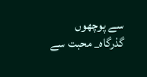سے پوچھوں
گذرگاہ_ محبت سے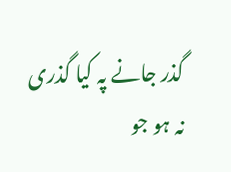گذر جانے پہ کیا گذری
نہ ہو جو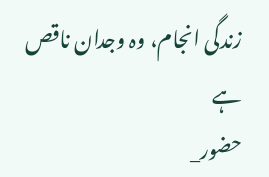زندگی انجام، وہ وجدان ناقص ہے
حضور_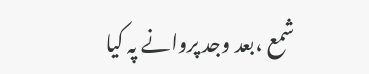شمع ،بعد وجد پروانے پہ کیا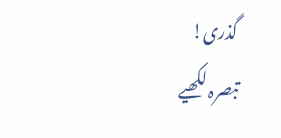گذری!
تبصرہ لکھیے